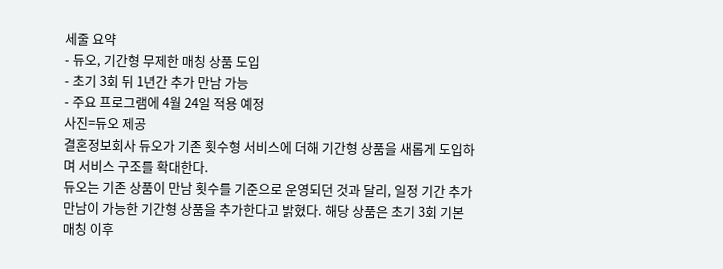세줄 요약
- 듀오, 기간형 무제한 매칭 상품 도입
- 초기 3회 뒤 1년간 추가 만남 가능
- 주요 프로그램에 4월 24일 적용 예정
사진=듀오 제공
결혼정보회사 듀오가 기존 횟수형 서비스에 더해 기간형 상품을 새롭게 도입하며 서비스 구조를 확대한다.
듀오는 기존 상품이 만남 횟수를 기준으로 운영되던 것과 달리, 일정 기간 추가 만남이 가능한 기간형 상품을 추가한다고 밝혔다. 해당 상품은 초기 3회 기본 매칭 이후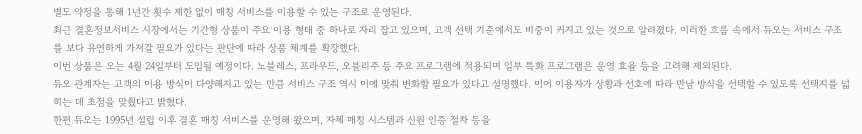별도 약정을 통해 1년간 횟수 제한 없이 매칭 서비스를 이용할 수 있는 구조로 운영된다.
최근 결혼정보서비스 시장에서는 기간형 상품이 주요 이용 형태 중 하나로 자리 잡고 있으며, 고객 선택 기준에서도 비중이 커지고 있는 것으로 알려졌다. 이러한 흐름 속에서 듀오는 서비스 구조를 보다 유연하게 가져갈 필요가 있다는 판단에 따라 상품 체계를 확장했다.
이번 상품은 오는 4월 24일부터 도입될 예정이다. 노블레스, 프라우드, 오블리주 등 주요 프로그램에 적용되며 일부 특화 프로그램은 운영 효율 등을 고려해 제외된다.
듀오 관계자는 고객의 이용 방식이 다양해지고 있는 만큼 서비스 구조 역시 이에 맞춰 변화할 필요가 있다고 설명했다. 이어 이용자가 상황과 선호에 따라 만남 방식을 선택할 수 있도록 선택지를 넓히는 데 초점을 맞췄다고 밝혔다.
한편 듀오는 1995년 설립 이후 결혼 매칭 서비스를 운영해 왔으며, 자체 매칭 시스템과 신원 인증 절차 등을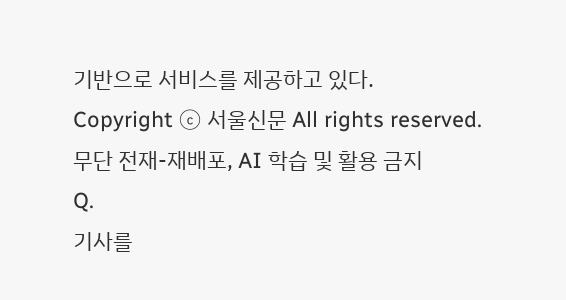기반으로 서비스를 제공하고 있다.
Copyright ⓒ 서울신문 All rights reserved. 무단 전재-재배포, AI 학습 및 활용 금지
Q.
기사를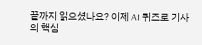끝까지 읽으셨나요? 이제 AI 퀴즈로 기사의 핵심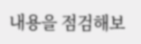내용을 점검해보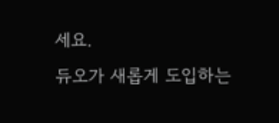세요.
듀오가 새롭게 도입하는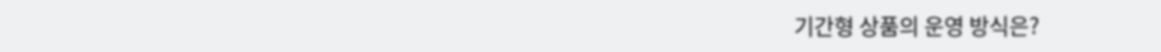기간형 상품의 운영 방식은?